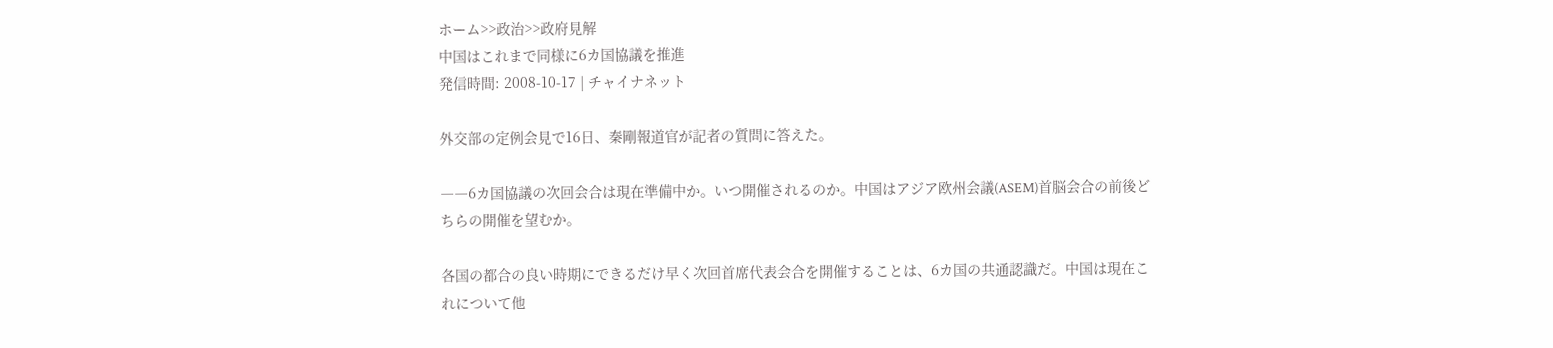ホーム>>政治>>政府見解
中国はこれまで同様に6カ国協議を推進
発信時間: 2008-10-17 | チャイナネット

外交部の定例会見で16日、秦剛報道官が記者の質問に答えた。

――6カ国協議の次回会合は現在準備中か。いつ開催されるのか。中国はアジア欧州会議(ASEM)首脳会合の前後どちらの開催を望むか。

各国の都合の良い時期にできるだけ早く次回首席代表会合を開催することは、6カ国の共通認識だ。中国は現在これについて他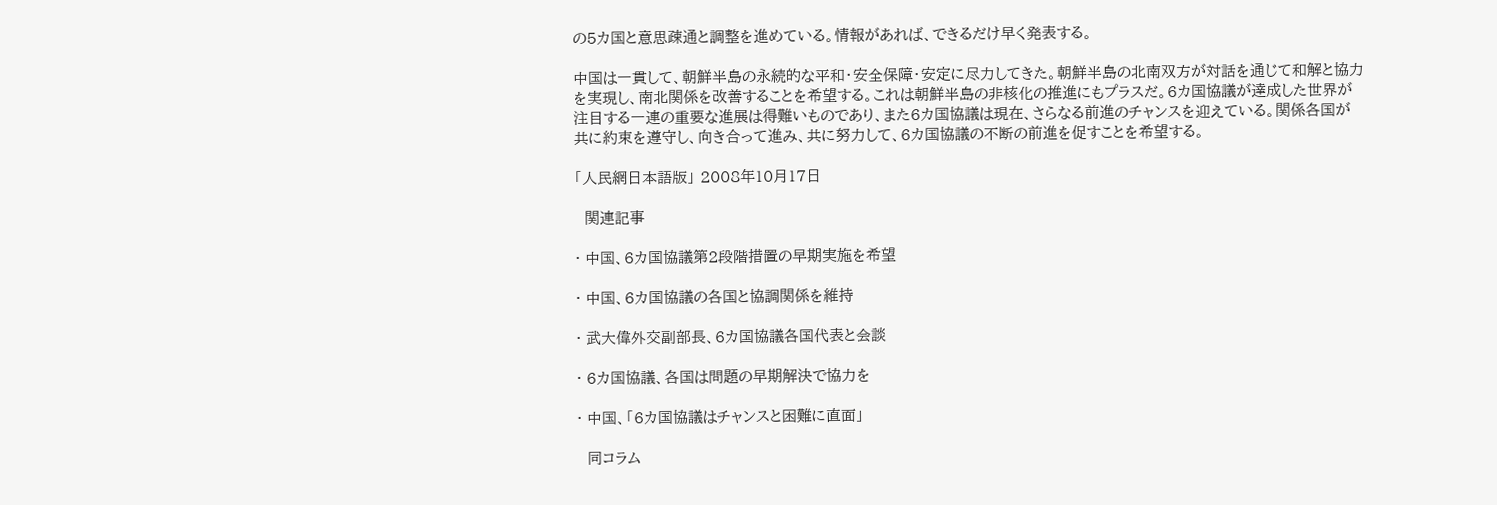の5カ国と意思疎通と調整を進めている。情報があれば、できるだけ早く発表する。

中国は一貫して、朝鮮半島の永続的な平和・安全保障・安定に尽力してきた。朝鮮半島の北南双方が対話を通じて和解と協力を実現し、南北関係を改善することを希望する。これは朝鮮半島の非核化の推進にもプラスだ。6カ国協議が達成した世界が注目する一連の重要な進展は得難いものであり、また6カ国協議は現在、さらなる前進のチャンスを迎えている。関係各国が共に約束を遵守し、向き合って進み、共に努力して、6カ国協議の不断の前進を促すことを希望する。

「人民網日本語版」 2008年10月17日

  関連記事

· 中国、6カ国協議第2段階措置の早期実施を希望

· 中国、6カ国協議の各国と協調関係を維持

· 武大偉外交副部長、6カ国協議各国代表と会談

· 6カ国協議、各国は問題の早期解決で協力を

· 中国、「6カ国協議はチャンスと困難に直面」

  同コラム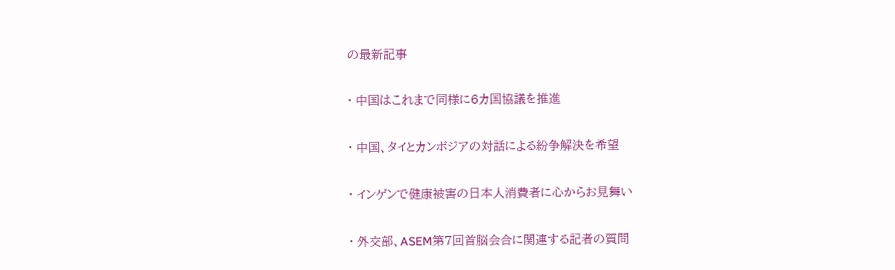の最新記事

· 中国はこれまで同様に6カ国協議を推進

· 中国、タイとカンボジアの対話による紛争解決を希望

· インゲンで健康被害の日本人消費者に心からお見舞い

· 外交部、ASEM第7回首脳会合に関連する記者の質問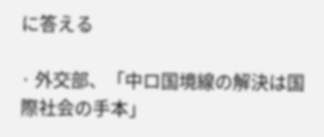に答える

· 外交部、「中ロ国境線の解決は国際社会の手本」